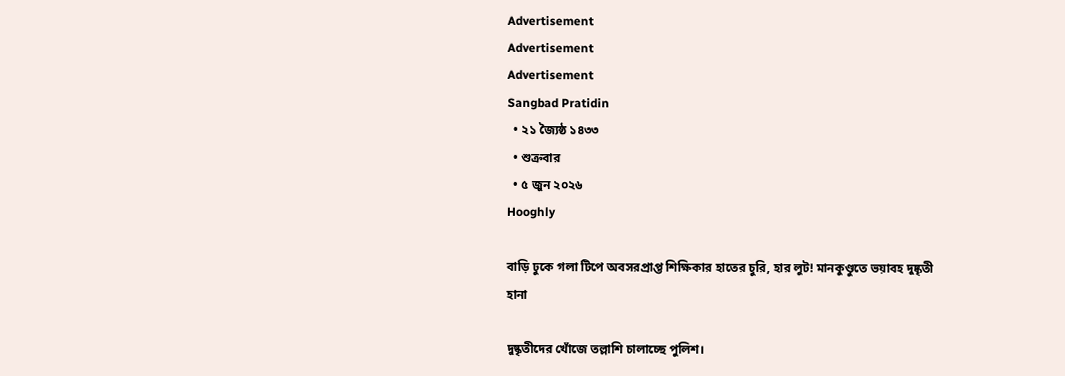Advertisement
Advertisement
Advertisement
Sangbad Pratidin
  • ২১ জ্যৈষ্ঠ ১৪৩৩
  • শুক্রবার
  • ৫ জুন ২০২৬
Hooghly

বাড়ি ঢুকে গলা টিপে অবসরপ্রাপ্ত শিক্ষিকার হাতের চুরি, হার লুট! মানকুণ্ডুতে ভয়াবহ দুষ্কৃতী হানা

দুষ্কৃতীদের খোঁজে তল্লাশি চালাচ্ছে পুলিশ।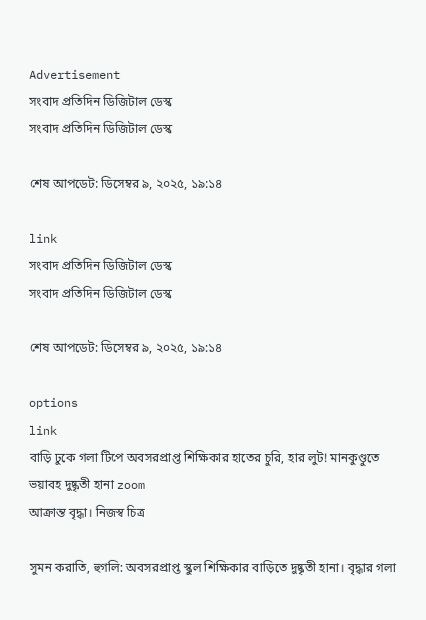Advertisement
সংবাদ প্রতিদিন ডিজিটাল ডেস্ক
সংবাদ প্রতিদিন ডিজিটাল ডেস্ক

শেষ আপডেট: ডিসেম্বর ৯, ২০২৫, ১৯:১৪

link
সংবাদ প্রতিদিন ডিজিটাল ডেস্ক
সংবাদ প্রতিদিন ডিজিটাল ডেস্ক

শেষ আপডেট: ডিসেম্বর ৯, ২০২৫, ১৯:১৪

options
link
বাড়ি ঢুকে গলা টিপে অবসরপ্রাপ্ত শিক্ষিকার হাতের চুরি, হার লুট! মানকুণ্ডুতে ভয়াবহ দুষ্কৃতী হানা zoom
আক্রান্ত বৃদ্ধা। নিজস্ব চিত্র

সুমন করাতি, হুগলি: অবসরপ্রাপ্ত স্কুল শিক্ষিকার বাড়িতে দুষ্কৃতী হানা। বৃদ্ধার গলা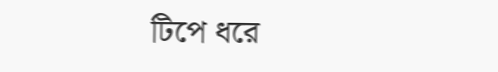টিপে ধরে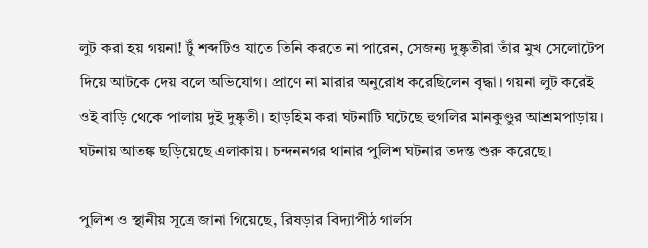লুট করা হয় গয়না! টুঁ শব্দটিও যাতে তিনি করতে না পারেন, সেজন্য দুষ্কৃতীরা তাঁর মুখ সেলোটেপ দিয়ে আটকে দেয় বলে অভিযোগ। প্রাণে না মারার অনুরোধ করেছিলেন বৃদ্ধা। গয়না লুট করেই ওই বাড়ি থেকে পালায় দুই দুষ্কৃতী। হাড়হিম করা ঘটনাটি ঘটেছে হুগলির মানকুণ্ডুর আশ্রমপাড়ায়। ঘটনায় আতঙ্ক ছড়িয়েছে এলাকায়। চন্দননগর থানার পুলিশ ঘটনার তদন্ত শুরু করেছে।

পুলিশ ও স্থানীয় সূত্রে জানা গিয়েছে, রিষড়ার বিদ্যাপীঠ গার্লস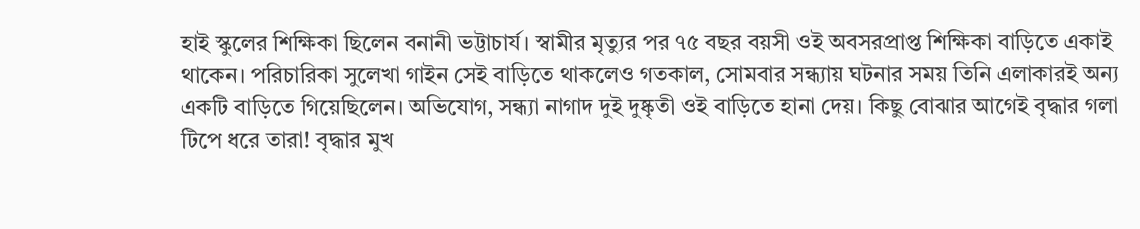হাই স্কুলের শিক্ষিকা ছিলেন বনানী ভট্টাচার্য। স্বামীর মৃত্যুর পর ৭৫ বছর বয়সী ওই অবসরপ্রাপ্ত শিক্ষিকা বাড়িতে একাই থাকেন। পরিচারিকা সুলেখা গাইন সেই বাড়িতে থাকলেও গতকাল, সোমবার সন্ধ্যায় ঘটনার সময় তিনি এলাকারই অন্য একটি বাড়িতে গিয়েছিলেন। অভিযোগ, সন্ধ্যা নাগাদ দুই দুষ্কৃতী ওই বাড়িতে হানা দেয়। কিছু বোঝার আগেই বৃদ্ধার গলা টিপে ধরে তারা! বৃদ্ধার মুখ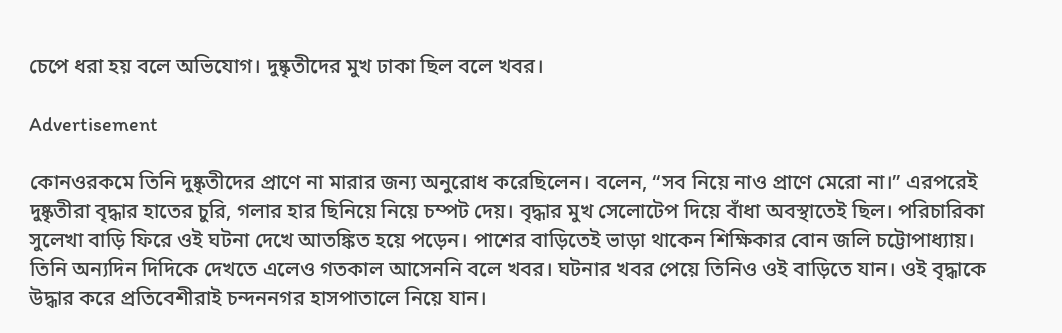চেপে ধরা হয় বলে অভিযোগ। দুষ্কৃতীদের মুখ ঢাকা ছিল বলে খবর।

Advertisement

কোনওরকমে তিনি দুষ্কৃতীদের প্রাণে না মারার জন্য অনুরোধ করেছিলেন। বলেন, “সব নিয়ে নাও প্রাণে মেরো না।” এরপরেই দুষ্কৃতীরা বৃদ্ধার হাতের চুরি, গলার হার ছিনিয়ে নিয়ে চম্পট দেয়। বৃদ্ধার মুখ সেলোটেপ দিয়ে বাঁধা অবস্থাতেই ছিল। পরিচারিকা সুলেখা বাড়ি ফিরে ওই ঘটনা দেখে আতঙ্কিত হয়ে পড়েন। পাশের বাড়িতেই ভাড়া থাকেন শিক্ষিকার বোন জলি চট্টোপাধ্যায়। তিনি অন্যদিন দিদিকে দেখতে এলেও গতকাল আসেননি বলে খবর। ঘটনার খবর পেয়ে তিনিও ওই বাড়িতে যান। ওই বৃদ্ধাকে উদ্ধার করে প্রতিবেশীরাই চন্দননগর হাসপাতালে নিয়ে যান।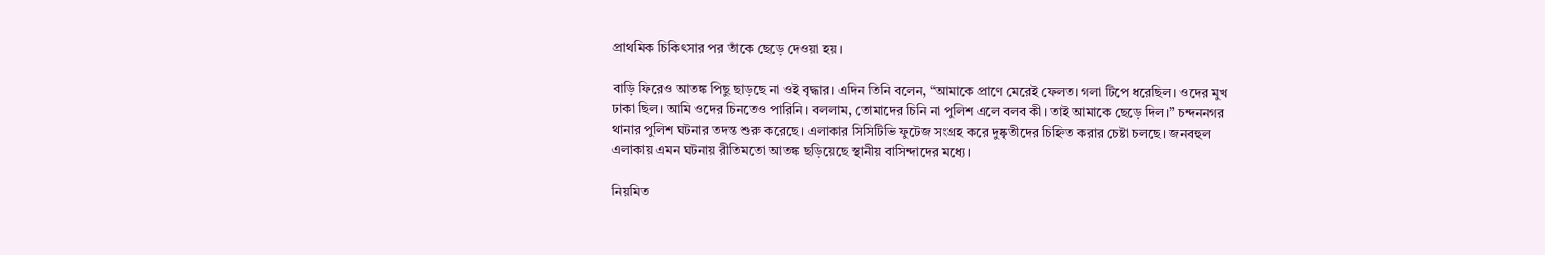প্রাথমিক চিকিৎসার পর তাঁকে ছেড়ে দেওয়া হয়।

বাড়ি ফিরেও আতঙ্ক পিছু ছাড়ছে না ওই বৃদ্ধার। এদিন তিনি বলেন, “আমাকে প্রাণে মেরেই ফেলত। গলা টিপে ধরেছিল। ওদের মুখ ঢাকা ছিল। আমি ওদের চিনতেও পারিনি। বললাম, তোমাদের চিনি না পুলিশ এলে বলব কী। তাই আমাকে ছেড়ে দিল।” চন্দননগর থানার পুলিশ ঘটনার তদন্ত শুরু করেছে। এলাকার সিসিটিভি ফুটেজ সংগ্রহ করে দুষ্কৃতীদের চিহ্নিত করার চেষ্টা চলছে। জনবহুল এলাকায় এমন ঘটনায় রীতিমতো আতঙ্ক ছড়িয়েছে স্থানীয় বাসিন্দাদের মধ্যে।

নিয়মিত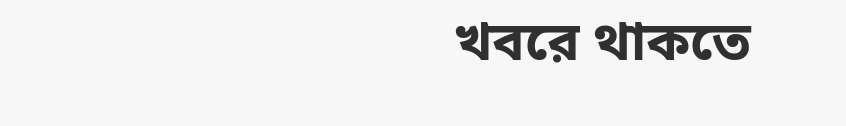খবরে থাকতে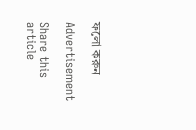ফলো করুন

Advertisement

Share this article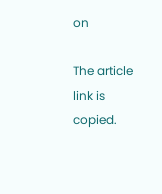on

The article link is copied.